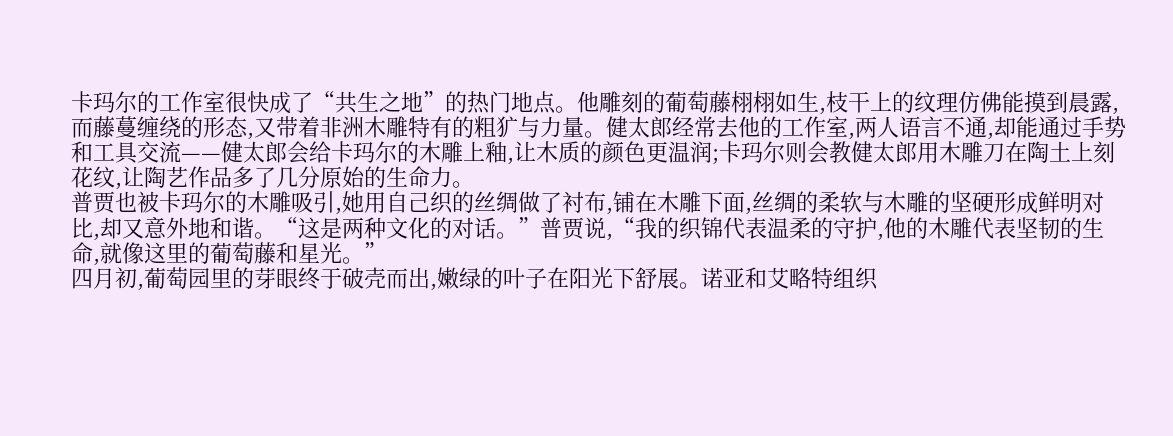卡玛尔的工作室很快成了“共生之地”的热门地点。他雕刻的葡萄藤栩栩如生,枝干上的纹理仿佛能摸到晨露,而藤蔓缠绕的形态,又带着非洲木雕特有的粗犷与力量。健太郎经常去他的工作室,两人语言不通,却能通过手势和工具交流——健太郎会给卡玛尔的木雕上釉,让木质的颜色更温润;卡玛尔则会教健太郎用木雕刀在陶土上刻花纹,让陶艺作品多了几分原始的生命力。
普贾也被卡玛尔的木雕吸引,她用自己织的丝绸做了衬布,铺在木雕下面,丝绸的柔软与木雕的坚硬形成鲜明对比,却又意外地和谐。“这是两种文化的对话。”普贾说,“我的织锦代表温柔的守护,他的木雕代表坚韧的生命,就像这里的葡萄藤和星光。”
四月初,葡萄园里的芽眼终于破壳而出,嫩绿的叶子在阳光下舒展。诺亚和艾略特组织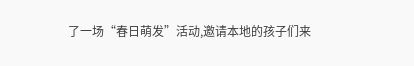了一场“春日萌发”活动,邀请本地的孩子们来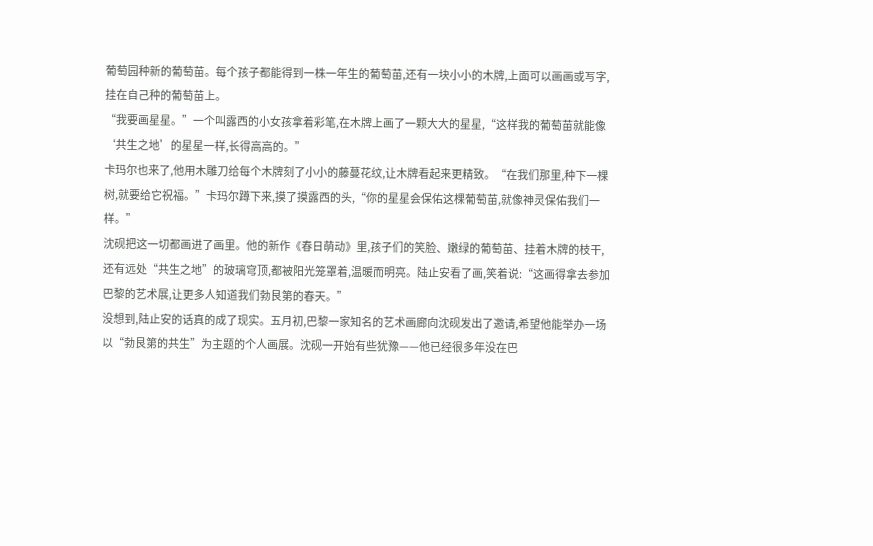葡萄园种新的葡萄苗。每个孩子都能得到一株一年生的葡萄苗,还有一块小小的木牌,上面可以画画或写字,挂在自己种的葡萄苗上。
“我要画星星。”一个叫露西的小女孩拿着彩笔,在木牌上画了一颗大大的星星,“这样我的葡萄苗就能像‘共生之地’的星星一样,长得高高的。”
卡玛尔也来了,他用木雕刀给每个木牌刻了小小的藤蔓花纹,让木牌看起来更精致。“在我们那里,种下一棵树,就要给它祝福。”卡玛尔蹲下来,摸了摸露西的头,“你的星星会保佑这棵葡萄苗,就像神灵保佑我们一样。”
沈砚把这一切都画进了画里。他的新作《春日萌动》里,孩子们的笑脸、嫩绿的葡萄苗、挂着木牌的枝干,还有远处“共生之地”的玻璃穹顶,都被阳光笼罩着,温暖而明亮。陆止安看了画,笑着说:“这画得拿去参加巴黎的艺术展,让更多人知道我们勃艮第的春天。”
没想到,陆止安的话真的成了现实。五月初,巴黎一家知名的艺术画廊向沈砚发出了邀请,希望他能举办一场以“勃艮第的共生”为主题的个人画展。沈砚一开始有些犹豫——他已经很多年没在巴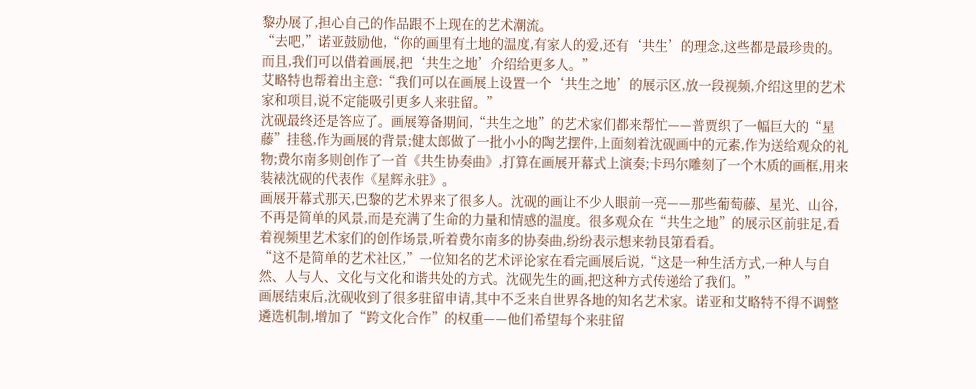黎办展了,担心自己的作品跟不上现在的艺术潮流。
“去吧,”诺亚鼓励他,“你的画里有土地的温度,有家人的爱,还有‘共生’的理念,这些都是最珍贵的。而且,我们可以借着画展,把‘共生之地’介绍给更多人。”
艾略特也帮着出主意:“我们可以在画展上设置一个‘共生之地’的展示区,放一段视频,介绍这里的艺术家和项目,说不定能吸引更多人来驻留。”
沈砚最终还是答应了。画展筹备期间,“共生之地”的艺术家们都来帮忙——普贾织了一幅巨大的“星藤”挂毯,作为画展的背景;健太郎做了一批小小的陶艺摆件,上面刻着沈砚画中的元素,作为送给观众的礼物;费尔南多则创作了一首《共生协奏曲》,打算在画展开幕式上演奏;卡玛尔雕刻了一个木质的画框,用来装裱沈砚的代表作《星辉永驻》。
画展开幕式那天,巴黎的艺术界来了很多人。沈砚的画让不少人眼前一亮——那些葡萄藤、星光、山谷,不再是简单的风景,而是充满了生命的力量和情感的温度。很多观众在“共生之地”的展示区前驻足,看着视频里艺术家们的创作场景,听着费尔南多的协奏曲,纷纷表示想来勃艮第看看。
“这不是简单的艺术社区,”一位知名的艺术评论家在看完画展后说,“这是一种生活方式,一种人与自然、人与人、文化与文化和谐共处的方式。沈砚先生的画,把这种方式传递给了我们。”
画展结束后,沈砚收到了很多驻留申请,其中不乏来自世界各地的知名艺术家。诺亚和艾略特不得不调整遴选机制,增加了“跨文化合作”的权重——他们希望每个来驻留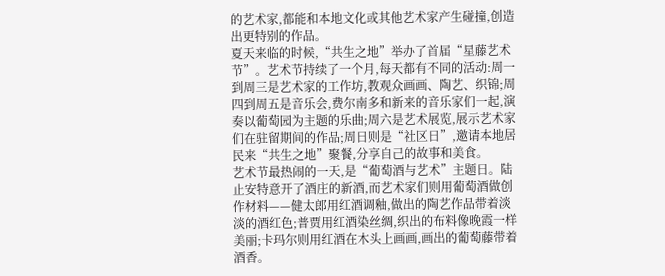的艺术家,都能和本地文化或其他艺术家产生碰撞,创造出更特别的作品。
夏天来临的时候,“共生之地”举办了首届“星藤艺术节”。艺术节持续了一个月,每天都有不同的活动:周一到周三是艺术家的工作坊,教观众画画、陶艺、织锦;周四到周五是音乐会,费尔南多和新来的音乐家们一起,演奏以葡萄园为主题的乐曲;周六是艺术展览,展示艺术家们在驻留期间的作品;周日则是“社区日”,邀请本地居民来“共生之地”聚餐,分享自己的故事和美食。
艺术节最热闹的一天,是“葡萄酒与艺术”主题日。陆止安特意开了酒庄的新酒,而艺术家们则用葡萄酒做创作材料——健太郎用红酒调釉,做出的陶艺作品带着淡淡的酒红色;普贾用红酒染丝绸,织出的布料像晚霞一样美丽;卡玛尔则用红酒在木头上画画,画出的葡萄藤带着酒香。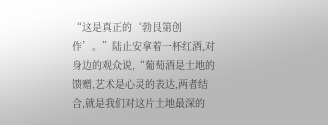“这是真正的‘勃艮第创作’。”陆止安拿着一杯红酒,对身边的观众说,“葡萄酒是土地的馈赠,艺术是心灵的表达,两者结合,就是我们对这片土地最深的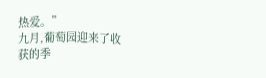热爱。”
九月,葡萄园迎来了收获的季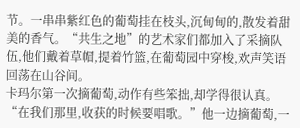节。一串串紫红色的葡萄挂在枝头,沉甸甸的,散发着甜美的香气。“共生之地”的艺术家们都加入了采摘队伍,他们戴着草帽,提着竹篮,在葡萄园中穿梭,欢声笑语回荡在山谷间。
卡玛尔第一次摘葡萄,动作有些笨拙,却学得很认真。“在我们那里,收获的时候要唱歌。”他一边摘葡萄,一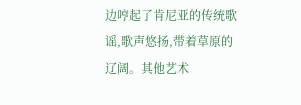边哼起了肯尼亚的传统歌谣,歌声悠扬,带着草原的辽阔。其他艺术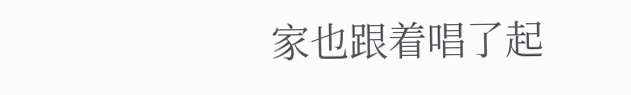家也跟着唱了起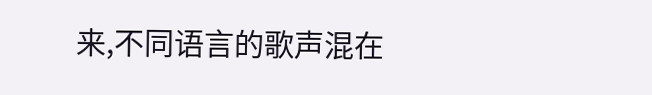来,不同语言的歌声混在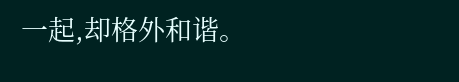一起,却格外和谐。